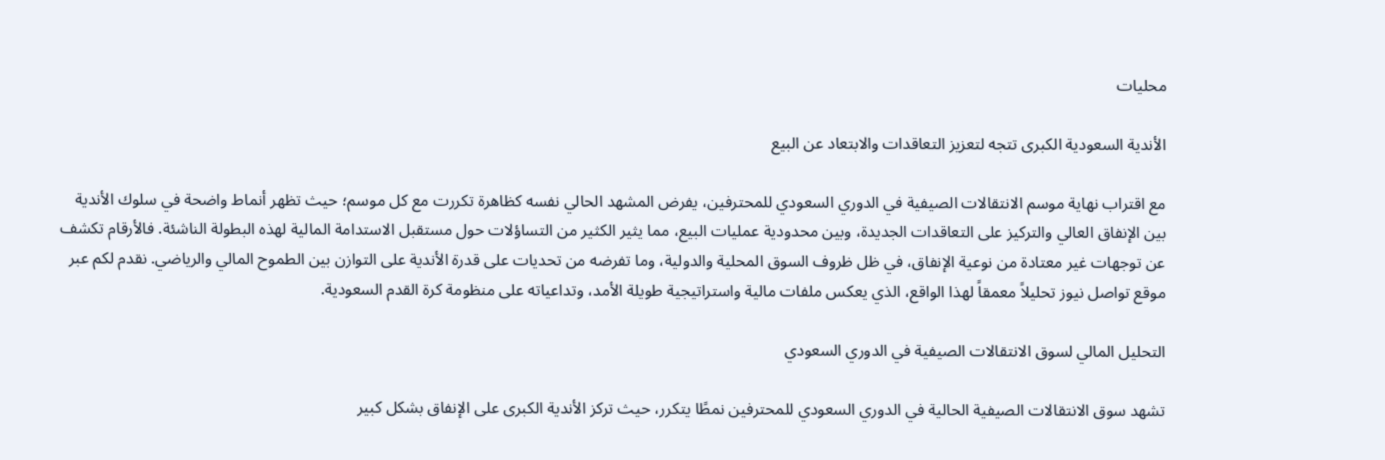محليات

الأندية السعودية الكبرى تتجه لتعزيز التعاقدات والابتعاد عن البيع

مع اقتراب نهاية موسم الانتقالات الصيفية في الدوري السعودي للمحترفين، يفرض المشهد الحالي نفسه كظاهرة تكررت مع كل موسم؛ حيث تظهر أنماط واضحة في سلوك الأندية بين الإنفاق العالي والتركيز على التعاقدات الجديدة، وبين محدودية عمليات البيع، مما يثير الكثير من التساؤلات حول مستقبل الاستدامة المالية لهذه البطولة الناشئة. فالأرقام تكشف عن توجهات غير معتادة من نوعية الإنفاق، في ظل ظروف السوق المحلية والدولية، وما تفرضه من تحديات على قدرة الأندية على التوازن بين الطموح المالي والرياضي. نقدم لكم عبر موقع تواصل نيوز تحليلاً معمقاً لهذا الواقع، الذي يعكس ملفات مالية واستراتيجية طويلة الأمد، وتداعياته على منظومة كرة القدم السعودية.

التحليل المالي لسوق الانتقالات الصيفية في الدوري السعودي

تشهد سوق الانتقالات الصيفية الحالية في الدوري السعودي للمحترفين نمطًا يتكرر، حيث تركز الأندية الكبرى على الإنفاق بشكل كبير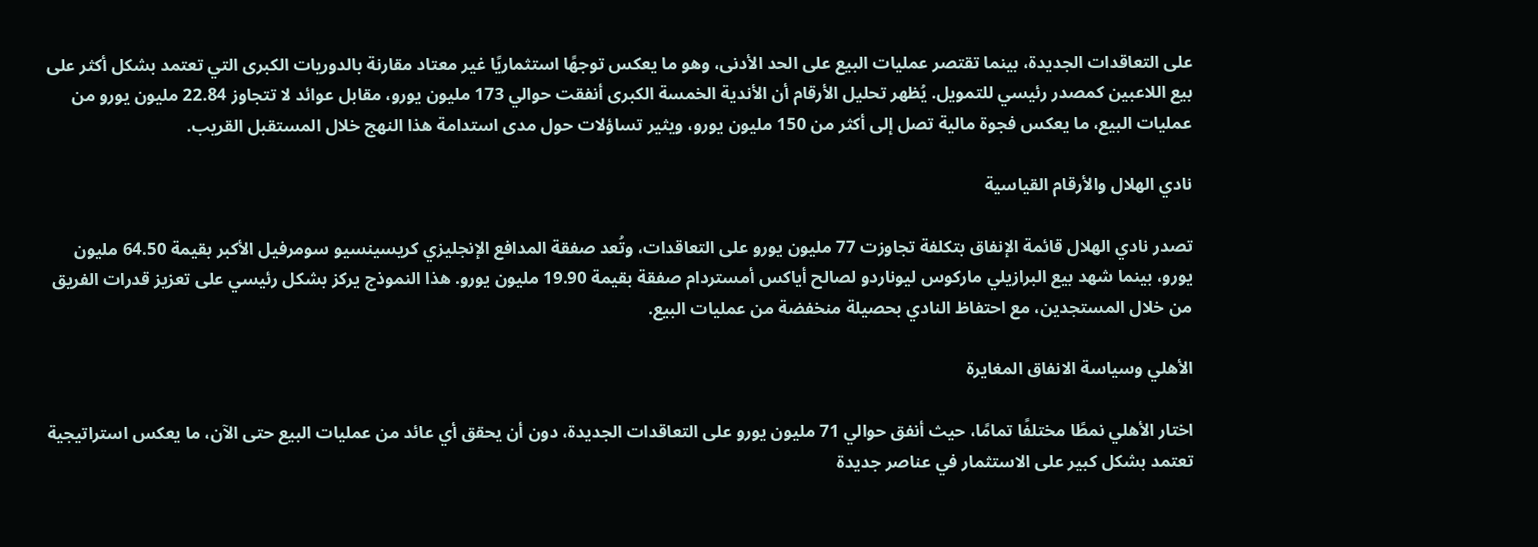على التعاقدات الجديدة، بينما تقتصر عمليات البيع على الحد الأدنى، وهو ما يعكس توجهًا استثماريًا غير معتاد مقارنة بالدوريات الكبرى التي تعتمد بشكل أكثر على بيع اللاعبين كمصدر رئيسي للتمويل. يُظهر تحليل الأرقام أن الأندية الخمسة الكبرى أنفقت حوالي 173 مليون يورو، مقابل عوائد لا تتجاوز 22.84 مليون يورو من عمليات البيع، ما يعكس فجوة مالية تصل إلى أكثر من 150 مليون يورو، ويثير تساؤلات حول مدى استدامة هذا النهج خلال المستقبل القريب.

نادي الهلال والأرقام القياسية

تصدر نادي الهلال قائمة الإنفاق بتكلفة تجاوزت 77 مليون يورو على التعاقدات، وتُعد صفقة المدافع الإنجليزي كريسينسيو سومرفيل الأكبر بقيمة 64.50 مليون يورو، بينما شهد بيع البرازيلي ماركوس ليوناردو لصالح أياكس أمستردام صفقة بقيمة 19.90 مليون يورو. هذا النموذج يركز بشكل رئيسي على تعزيز قدرات الفريق من خلال المستجدين، مع احتفاظ النادي بحصيلة منخفضة من عمليات البيع.

الأهلي وسياسة الانفاق المغايرة

اختار الأهلي نمطًا مختلفًا تمامًا، حيث أنفق حوالي 71 مليون يورو على التعاقدات الجديدة، دون أن يحقق أي عائد من عمليات البيع حتى الآن، ما يعكس استراتيجية تعتمد بشكل كبير على الاستثمار في عناصر جديدة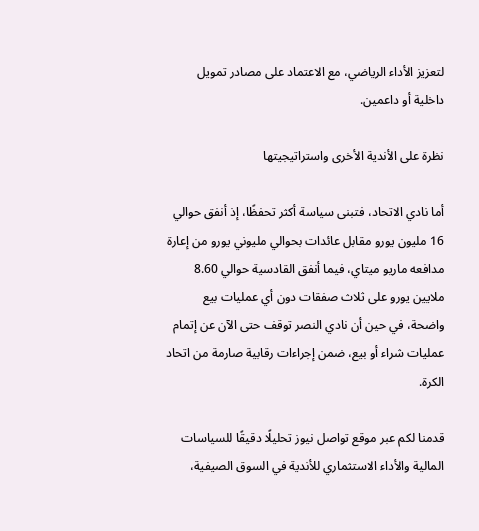لتعزيز الأداء الرياضي، مع الاعتماد على مصادر تمويل داخلية أو داعمين.

نظرة على الأندية الأخرى واستراتيجيتها

أما نادي الاتحاد، فتبنى سياسة أكثر تحفظًا، إذ أنفق حوالي 16 مليون يورو مقابل عائدات بحوالي مليوني يورو من إعارة مدافعه ماريو ميتاي، فيما أنفق القادسية حوالي 8.60 ملايين يورو على ثلاث صفقات دون أي عمليات بيع واضحة، في حين أن نادي النصر توقف حتى الآن عن إتمام عمليات شراء أو بيع، ضمن إجراءات رقابية صارمة من اتحاد الكرة.

قدمنا لكم عبر موقع تواصل نيوز تحليلًا دقيقًا للسياسات المالية والأداء الاستثماري للأندية في السوق الصيفية،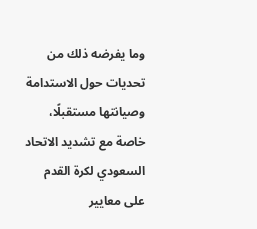وما يفرضه ذلك من تحديات حول الاستدامة وصيانتها مستقبلًا، خاصة مع تشديد الاتحاد السعودي لكرة القدم على معايير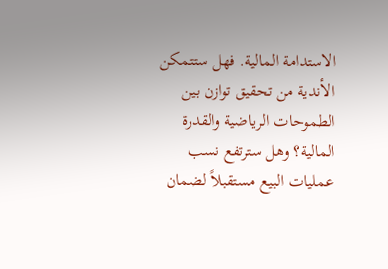الاستدامة المالية. فهل ستتمكن الأندية من تحقيق توازن بين الطموحات الرياضية والقدرة المالية؟ وهل سترتفع نسب عمليات البيع مستقبلاً لضمان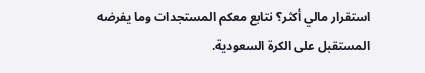استقرار مالي أكثر؟ نتابع معكم المستجدات وما يفرضه المستقبل على الكرة السعودية.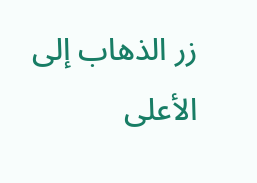زر الذهاب إلى الأعلى